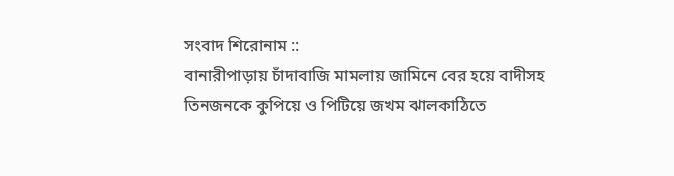সংবাদ শিরোনাম ::
বানারীপাড়ায় চাঁদাবাজি মামলায় জামিনে বের হয়ে বাদীসহ তিনজনকে কুপিয়ে ও পিটিয়ে জখম ঝালকাঠিতে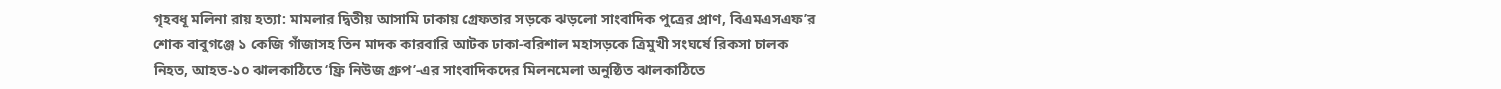গৃহবধূ মলিনা রায় হত্যা: মামলার দ্বিতীয় আসামি ঢাকায় গ্রেফতার সড়কে ঝড়লো সাংবাদিক পুত্রের প্রাণ, বিএমএসএফ’র শোক বাবুগঞ্জে ১ কেজি গাঁজাসহ তিন মাদক কারবারি আটক ঢাকা-বরিশাল মহাসড়কে ত্রিমুখী সংঘর্ষে রিকসা চালক নিহত, আহত-১০ ঝালকাঠিতে ‘ফ্রি নিউজ গ্রুপ’-এর সাংবাদিকদের মিলনমেলা অনুষ্ঠিত ঝালকাঠিতে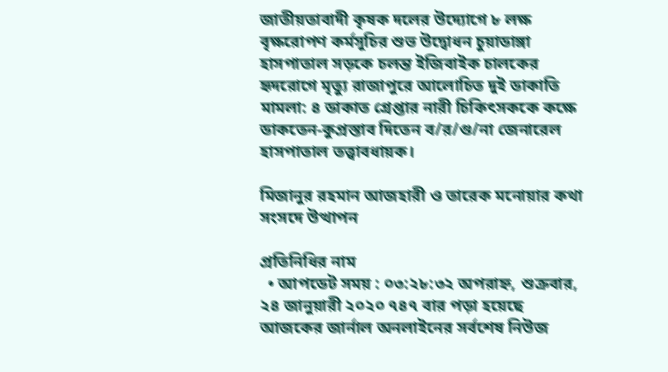জাতীয়তাবাদী কৃষক দলের উদ্যোগে ৮ লক্ষ বৃক্ষরোপণ কর্মসূচির শুভ উদ্বোধন চুয়াডাঙ্গা হাসপাতাল সড়কে চলন্ত ইজিবাইক চালকের হৃদরোগে মৃত্যু রাজাপুরে আলোচিত দুই ডাকাতি মামলা: ৪ ডাকাত গ্রেপ্তার নারী চিকিৎসককে কক্ষে ডাকতেন-কুপ্রস্তাব দিতেন ব/র/গু/না জেনারেল হাসপাতাল তত্ত্বাবধায়ক।

মিজানুর রহমান আজহারী ও তারেক মনোয়ার কথা সংসদে উত্থাপন

প্রতিনিধির নাম
  • আপডেট সময় : ০৩:২৮:৩২ অপরাহ্ন, শুক্রবার, ২৪ জানুয়ারী ২০২০ ৭৪৭ বার পড়া হয়েছে
আজকের জার্নাল অনলাইনের সর্বশেষ নিউজ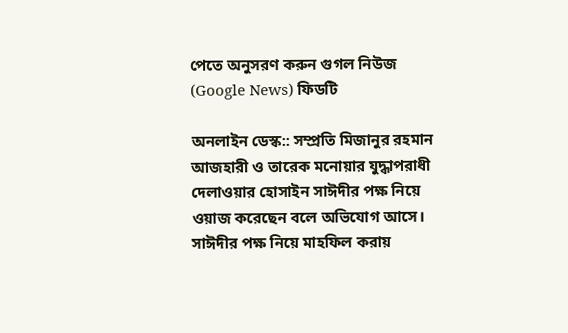পেতে অনুসরণ করুন গুগল নিউজ (Google News) ফিডটি

অনলাইন ডেস্ক:: সম্প্রতি মিজানুর রহমান আজহারী ও তারেক মনোয়ার যুদ্ধাপরাধী দেলাওয়ার হোসাইন সাঈদীর পক্ষ নিয়ে ওয়াজ করেছেন বলে অভিযোগ আসে। সাঈদীর পক্ষ নিয়ে মাহফিল করায়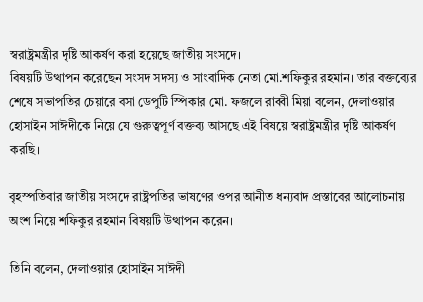স্বরাষ্ট্রমন্ত্রীর দৃষ্টি আকর্ষণ করা হয়েছে জাতীয় সংসদে।
বিষয়টি উত্থাপন করেছেন সংসদ সদস্য ও সাংবাদিক নেতা মো.শফিকুর রহমান। তার বক্তব্যের শেষে সভাপতির চেয়ারে বসা ডেপুটি স্পিকার মো. ফজলে রাব্বী মিয়া বলেন, দেলাওয়ার হোসাইন সাঈদীকে নিয়ে যে গুরুত্বপূর্ণ বক্তব্য আসছে এই বিষয়ে স্বরাষ্ট্রমন্ত্রীর দৃষ্টি আকর্ষণ করছি।

বৃহস্পতিবার জাতীয় সংসদে রাষ্ট্রপতির ভাষণের ওপর আনীত ধন্যবাদ প্রস্তাবের আলোচনায় অংশ নিয়ে শফিকুর রহমান বিষয়টি উত্থাপন করেন।

তিনি বলেন, দেলাওয়ার হোসাইন সাঈদী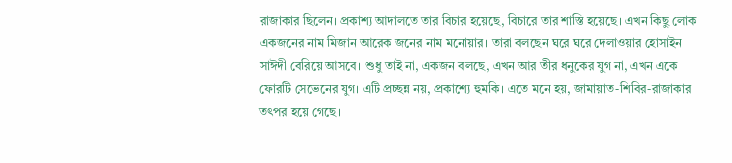রাজাকার ছিলেন। প্রকাশ্য আদালতে তার বিচার হয়েছে, বিচারে তার শাস্তি হয়েছে। এখন কিছু লোক একজনের নাম মিজান আরেক জনের নাম মনোয়ার। তারা বলছেন ঘরে ঘরে দেলাওয়ার হোসাইন সাঈদী বেরিয়ে আসবে। শুধু তাই না, একজন বলছে, এখন আর তীর ধনুকের যুগ না, এখন একে ফোরটি সেভেনের যুগ। এটি প্রচ্ছন্ন নয়, প্রকাশ্যে হুমকি। এতে মনে হয়, জামায়াত-শিবির-রাজাকার তৎপর হয়ে গেছে।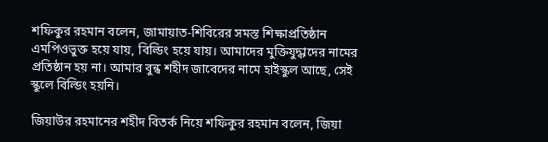শফিকুর রহমান বলেন, জামায়াত-শিবিরের সমস্ত শিক্ষাপ্রতিষ্ঠান এমপিওভুক্ত হয়ে যায়, বিল্ডিং হয়ে যায়। আমাদের মুক্তিযুদ্ধাদের নামের প্রতিষ্ঠান হয় না। আমার বুন্ধ শহীদ জাবেদের নামে হাইস্কুল আছে, সেই স্কুলে বিল্ডিং হয়নি।

জিয়াউর রহমানের শহীদ বিতর্ক নিয়ে শফিকুর রহমান বলেন, জিয়া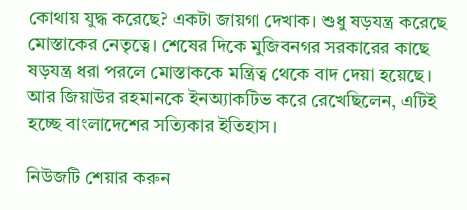কোথায় যুদ্ধ করেছে? একটা জায়গা দেখাক। শুধু ষড়যন্ত্র করেছে মোস্তাকের নেতৃত্বে। শেষের দিকে মুজিবনগর সরকারের কাছে ষড়যন্ত্র ধরা পরলে মোস্তাককে মন্ত্রিত্ব থেকে বাদ দেয়া হয়েছে। আর জিয়াউর রহমানকে ইনঅ্যাকটিভ করে রেখেছিলেন, এটিই হচ্ছে বাংলাদেশের সত্যিকার ইতিহাস।

নিউজটি শেয়ার করুন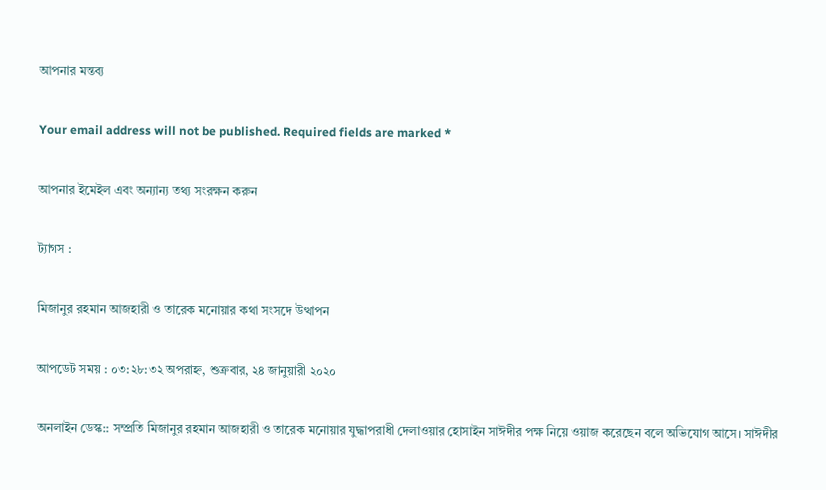আপনার মন্তব্য

Your email address will not be published. Required fields are marked *

আপনার ইমেইল এবং অন্যান্য তথ্য সংরক্ষন করুন

ট্যাগস :

মিজানুর রহমান আজহারী ও তারেক মনোয়ার কথা সংসদে উত্থাপন

আপডেট সময় : ০৩:২৮:৩২ অপরাহ্ন, শুক্রবার, ২৪ জানুয়ারী ২০২০

অনলাইন ডেস্ক:: সম্প্রতি মিজানুর রহমান আজহারী ও তারেক মনোয়ার যুদ্ধাপরাধী দেলাওয়ার হোসাইন সাঈদীর পক্ষ নিয়ে ওয়াজ করেছেন বলে অভিযোগ আসে। সাঈদীর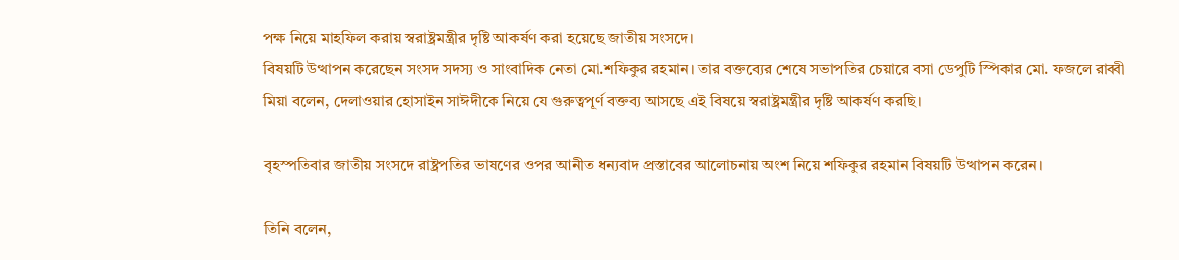পক্ষ নিয়ে মাহফিল করায় স্বরাষ্ট্রমন্ত্রীর দৃষ্টি আকর্ষণ করা হয়েছে জাতীয় সংসদে।
বিষয়টি উত্থাপন করেছেন সংসদ সদস্য ও সাংবাদিক নেতা মো.শফিকুর রহমান। তার বক্তব্যের শেষে সভাপতির চেয়ারে বসা ডেপুটি স্পিকার মো. ফজলে রাব্বী মিয়া বলেন, দেলাওয়ার হোসাইন সাঈদীকে নিয়ে যে গুরুত্বপূর্ণ বক্তব্য আসছে এই বিষয়ে স্বরাষ্ট্রমন্ত্রীর দৃষ্টি আকর্ষণ করছি।

বৃহস্পতিবার জাতীয় সংসদে রাষ্ট্রপতির ভাষণের ওপর আনীত ধন্যবাদ প্রস্তাবের আলোচনায় অংশ নিয়ে শফিকুর রহমান বিষয়টি উত্থাপন করেন।

তিনি বলেন,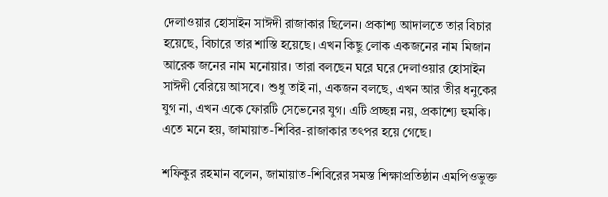দেলাওয়ার হোসাইন সাঈদী রাজাকার ছিলেন। প্রকাশ্য আদালতে তার বিচার হয়েছে, বিচারে তার শাস্তি হয়েছে। এখন কিছু লোক একজনের নাম মিজান আরেক জনের নাম মনোয়ার। তারা বলছেন ঘরে ঘরে দেলাওয়ার হোসাইন সাঈদী বেরিয়ে আসবে। শুধু তাই না, একজন বলছে, এখন আর তীর ধনুকের যুগ না, এখন একে ফোরটি সেভেনের যুগ। এটি প্রচ্ছন্ন নয়, প্রকাশ্যে হুমকি। এতে মনে হয়, জামায়াত-শিবির-রাজাকার তৎপর হয়ে গেছে।

শফিকুর রহমান বলেন, জামায়াত-শিবিরের সমস্ত শিক্ষাপ্রতিষ্ঠান এমপিওভুক্ত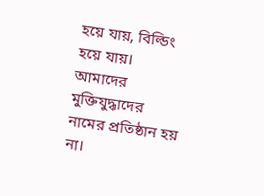হয়ে যায়, বিল্ডিং হয়ে যায়। আমাদের মুক্তিযুদ্ধাদের নামের প্রতিষ্ঠান হয় না।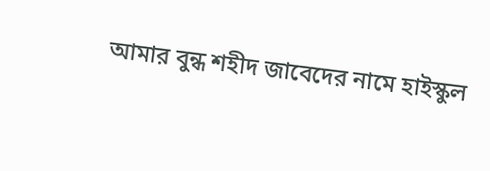আমার বুন্ধ শহীদ জাবেদের নামে হাইস্কুল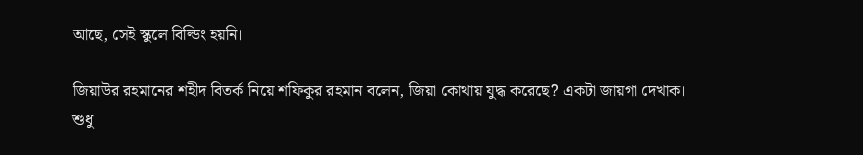আছে, সেই স্কুলে বিল্ডিং হয়নি।

জিয়াউর রহমানের শহীদ বিতর্ক নিয়ে শফিকুর রহমান বলেন, জিয়া কোথায় যুদ্ধ করেছে? একটা জায়গা দেখাক। শুধু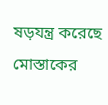ষড়যন্ত্র করেছে মোস্তাকের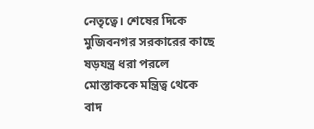নেতৃত্বে। শেষের দিকে মুজিবনগর সরকারের কাছে ষড়যন্ত্র ধরা পরলে মোস্তাককে মন্ত্রিত্ব থেকে বাদ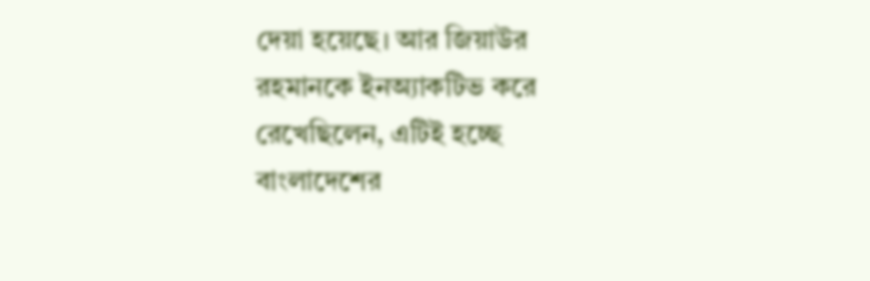দেয়া হয়েছে। আর জিয়াউর রহমানকে ইনঅ্যাকটিভ করে রেখেছিলেন, এটিই হচ্ছে বাংলাদেশের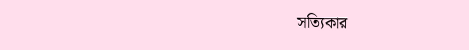সত্যিকার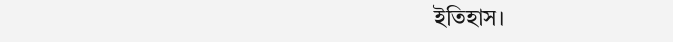ইতিহাস।